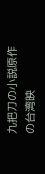九把刀の小説原作の台湾映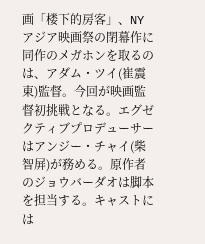画「楼下的房客」、NYアジア映画祭の閉幕作に
同作のメガホンを取るのは、アダム・ツイ(崔震東)監督。今回が映画監督初挑戦となる。エグゼクティブプロデューサーはアンジー・チャイ(柴智屏)が務める。原作者のジョウバーダオは脚本を担当する。キャストには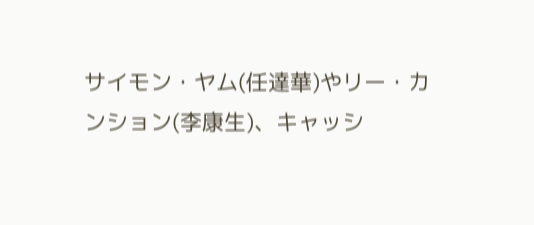サイモン・ヤム(任達華)やリー・カンション(李康生)、キャッシ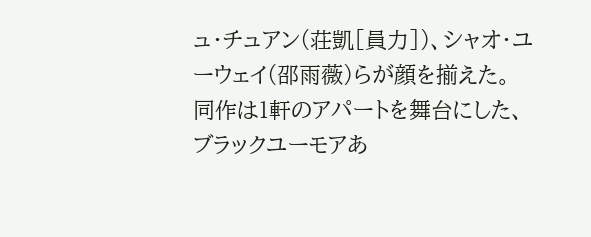ュ・チュアン(荘凱[員力])、シャオ・ユーウェイ(邵雨薇)らが顔を揃えた。
同作は1軒のアパートを舞台にした、ブラックユーモアあ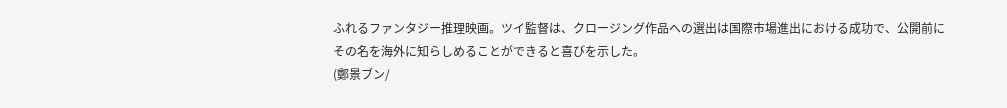ふれるファンタジー推理映画。ツイ監督は、クロージング作品への選出は国際市場進出における成功で、公開前にその名を海外に知らしめることができると喜びを示した。
(鄭景ブン/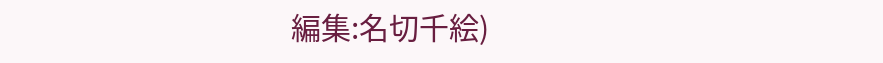編集:名切千絵)